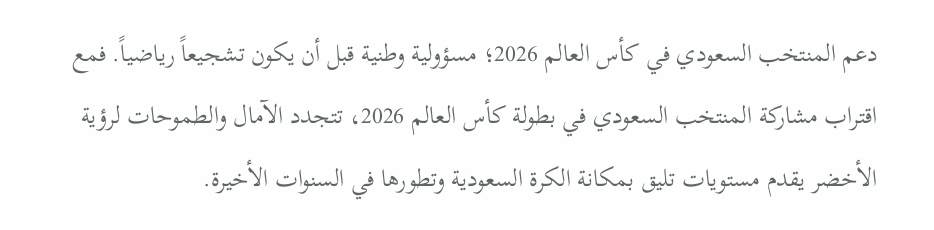دعم المنتخب السعودي في كأس العالم 2026؛ مسؤولية وطنية قبل أن يكون تشجيعاً رياضياً. فمع اقتراب مشاركة المنتخب السعودي في بطولة كأس العالم 2026، تتجدد الآمال والطموحات لرؤية الأخضر يقدم مستويات تليق بمكانة الكرة السعودية وتطورها في السنوات الأخيرة.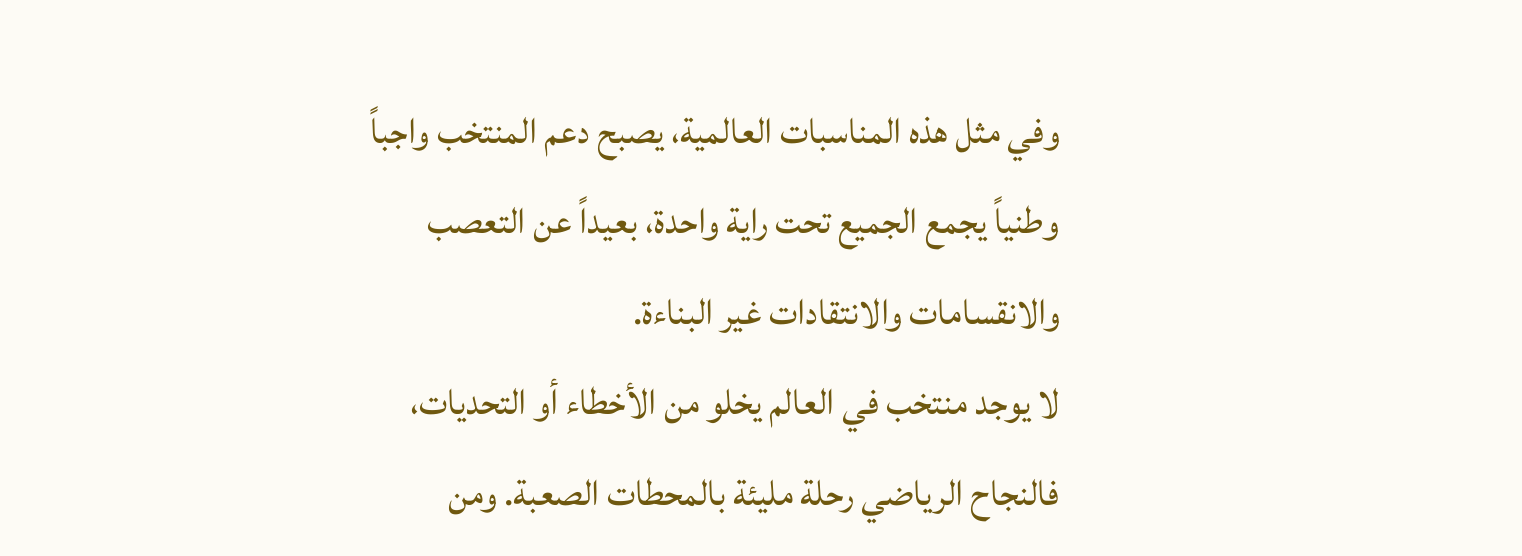وفي مثل هذه المناسبات العالمية، يصبح دعم المنتخب واجباً وطنياً يجمع الجميع تحت راية واحدة، بعيداً عن التعصب والانقسامات والانتقادات غير البناءة.
لا يوجد منتخب في العالم يخلو من الأخطاء أو التحديات، فالنجاح الرياضي رحلة مليئة بالمحطات الصعبة. ومن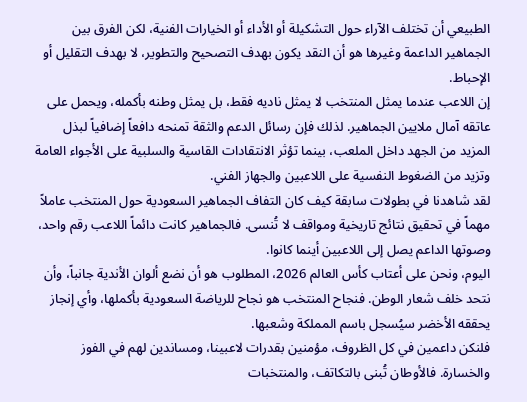الطبيعي أن تختلف الآراء حول التشكيلة أو الأداء أو الخيارات الفنية، لكن الفرق بين الجماهير الداعمة وغيرها هو أن النقد يكون بهدف التصحيح والتطوير، لا بهدف التقليل أو الإحباط.
إن اللاعب عندما يمثل المنتخب لا يمثل ناديه فقط، بل يمثل وطنه بأكمله، ويحمل على عاتقه آمال ملايين الجماهير. لذلك فإن رسائل الدعم والثقة تمنحه دافعاً إضافياً لبذل المزيد من الجهد داخل الملعب، بينما تؤثر الانتقادات القاسية والسلبية على الأجواء العامة وتزيد من الضغوط النفسية على اللاعبين والجهاز الفني.
لقد شاهدنا في بطولات سابقة كيف كان التفاف الجماهير السعودية حول المنتخب عاملاً مهماً في تحقيق نتائج تاريخية ومواقف لا تُنسى. فالجماهير كانت دائماً اللاعب رقم واحد، وصوتها الداعم يصل إلى اللاعبين أينما كانوا.
اليوم، ونحن على أعتاب كأس العالم 2026، المطلوب هو أن نضع ألوان الأندية جانباً، وأن نتحد خلف شعار الوطن. فنجاح المنتخب هو نجاح للرياضة السعودية بأكملها، وأي إنجاز يحققه الأخضر سيُسجل باسم المملكة وشعبها.
فلنكن داعمين في كل الظروف، مؤمنين بقدرات لاعبينا، ومساندين لهم في الفوز والخسارة. فالأوطان تُبنى بالتكاتف، والمنتخبات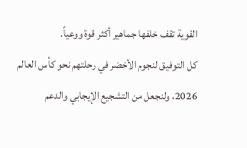القوية تقف خلفها جماهير أكثر قوة ووعياً.
كل التوفيق لنجوم الأخضر في رحلتهم نحو كأس العالم 2026، ولنجعل من التشجيع الإيجابي والدعم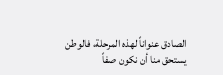الصادق عنواناً لهذه المرحلة، فالوطن يستحق منا أن نكون صفاً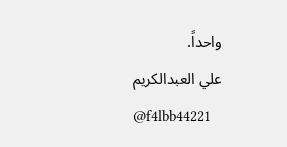واحداً.
علي العبدالكريم
@f4lbb44221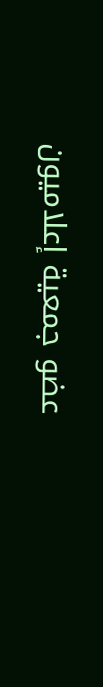عضو جمعية إعلاميون